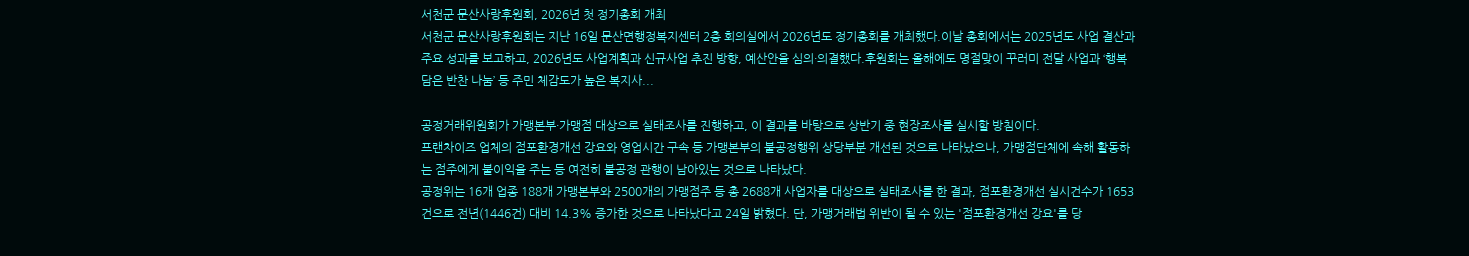서천군 문산사랑후원회, 2026년 첫 정기총회 개최
서천군 문산사랑후원회는 지난 16일 문산면행정복지센터 2층 회의실에서 2026년도 정기총회를 개최했다.이날 총회에서는 2025년도 사업 결산과 주요 성과를 보고하고, 2026년도 사업계획과 신규사업 추진 방향, 예산안을 심의·의결했다.후원회는 올해에도 명절맞이 꾸러미 전달 사업과 ‘행복 담은 반찬 나눔’ 등 주민 체감도가 높은 복지사...

공정거래위원회가 가맹본부·가맹점 대상으로 실태조사를 진행하고, 이 결과를 바탕으로 상반기 중 현장조사를 실시할 방침이다.
프랜차이즈 업체의 점포환경개선 강요와 영업시간 구속 등 가맹본부의 불공정행위 상당부분 개선된 것으로 나타났으나, 가맹점단체에 속해 활동하는 점주에게 불이익을 주는 등 여전히 불공정 관행이 남아있는 것으로 나타났다.
공정위는 16개 업종 188개 가맹본부와 2500개의 가맹점주 등 총 2688개 사업자를 대상으로 실태조사를 한 결과, 점포환경개선 실시건수가 1653건으로 전년(1446건) 대비 14.3% 증가한 것으로 나타났다고 24일 밝혔다. 단, 가맹거래법 위반이 될 수 있는 '점포환경개선 강요'를 당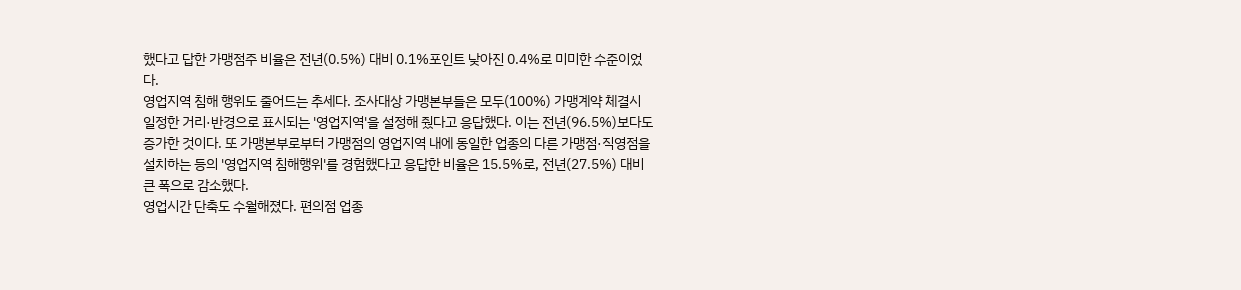했다고 답한 가맹점주 비율은 전년(0.5%) 대비 0.1%포인트 낮아진 0.4%로 미미한 수준이었다.
영업지역 침해 행위도 줄어드는 추세다. 조사대상 가맹본부들은 모두(100%) 가맹계약 체결시 일정한 거리·반경으로 표시되는 '영업지역'을 설정해 줬다고 응답했다. 이는 전년(96.5%)보다도 증가한 것이다. 또 가맹본부로부터 가맹점의 영업지역 내에 동일한 업종의 다른 가맹점·직영점을 설치하는 등의 '영업지역 침해행위'를 경험했다고 응답한 비율은 15.5%로, 전년(27.5%) 대비 큰 폭으로 감소했다.
영업시간 단축도 수월해졌다. 편의점 업종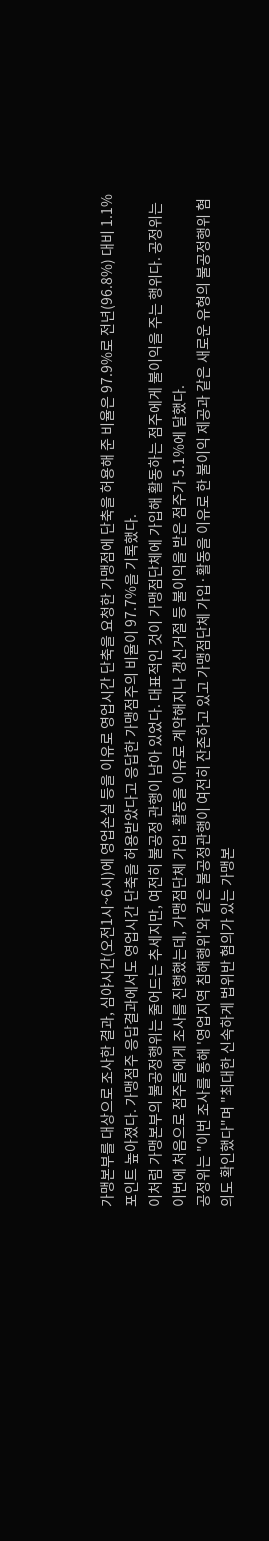가맹본부를 대상으로 조사한 결과, 심야시간(오전1시~6시)에 영업손실 등을 이유로 영업시간 단축을 요청한 가맹점에 단축을 허용해 준 비율은 97.9%로 전년(96.8%) 대비 1.1%포인트 높아졌다. 가맹점주 응답결과에서도 영업시간 단축을 허용받았다고 응답한 가맹점주의 비율이 97.7%을 기록했다.
이처럼 가맹본부의 불공정행위는 줄어드는 추세지만, 여전히 불공정 관행이 남아 있었다. 대표적인 것이 가맹점단체에 가입해 활동하는 점주에게 불이익을 주는 행위다. 공정위는 이번에 처음으로 점주들에게 조사를 진행했는데, 가맹점단체 가입·활동을 이유로 계약해지나 갱신거절 등 불이익을 받은 점주가 5.1%에 달했다.
공정위는 "이번 조사를 통해 '영업지역 침해행위'와 같은 불공정관행이 여전히 잔존하고 있고 가맹점단체 가입·활동을 이유로 한 불이익 제공과 같은 새로운 유형의 불공정행위 혐의도 확인했다"며 "최대한 신속하게 법위반 혐의가 있는 가맹본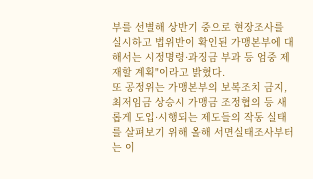부를 선별해 상반기 중으로 현장조사를 실시하고 법위반이 확인된 가맹본부에 대해서는 시정명령·과징금 부과 등 엄중 제재할 계획"이라고 밝혔다.
또 공정위는 가맹본부의 보복조치 금지, 최저임금 상승시 가맹금 조정협의 등 새롭게 도입·시행되는 제도들의 작동 실태를 살펴보기 위해 올해 서면실태조사부터는 이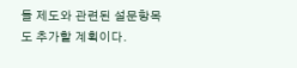들 제도와 관련된 설문항목도 추가할 계획이다.